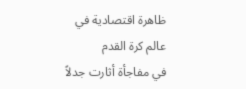ظاهرة اقتصادية في عالم كرة القدم
في مفاجأة أثارت جدلاً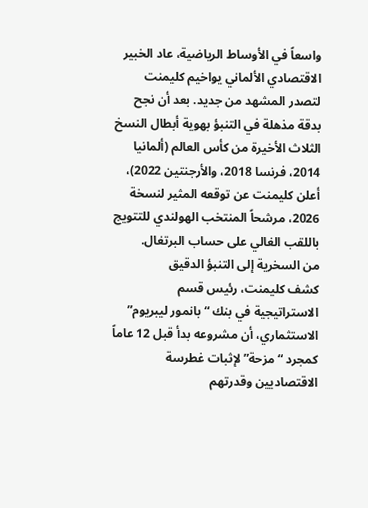واسعاً في الأوساط الرياضية، عاد الخبير الاقتصادي الألماني يواخيم كليمنت لتصدر المشهد من جديد. بعد أن نجح بدقة مذهلة في التنبؤ بهوية أبطال النسخ الثلاث الأخيرة من كأس العالم (ألمانيا 2014، فرنسا 2018، والأرجنتين 2022)، أعلن كليمنت عن توقعه المثير لنسخة 2026، مرشحاً المنتخب الهولندي للتتويج باللقب الغالي على حساب البرتغال.
من السخرية إلى التنبؤ الدقيق
كشف كليمنت، رئيس قسم الاستراتيجية في بنك “بانمور ليبريوم” الاستثماري، أن مشروعه بدأ قبل 12 عاماً كمجرد “مزحة” لإثبات غطرسة الاقتصاديين وقدرتهم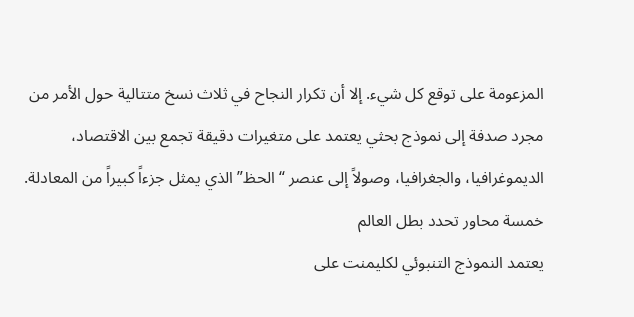المزعومة على توقع كل شيء. إلا أن تكرار النجاح في ثلاث نسخ متتالية حول الأمر من مجرد صدفة إلى نموذج بحثي يعتمد على متغيرات دقيقة تجمع بين الاقتصاد، الديموغرافيا، والجغرافيا، وصولاً إلى عنصر “الحظ” الذي يمثل جزءاً كبيراً من المعادلة.
خمسة محاور تحدد بطل العالم
يعتمد النموذج التنبوئي لكليمنت على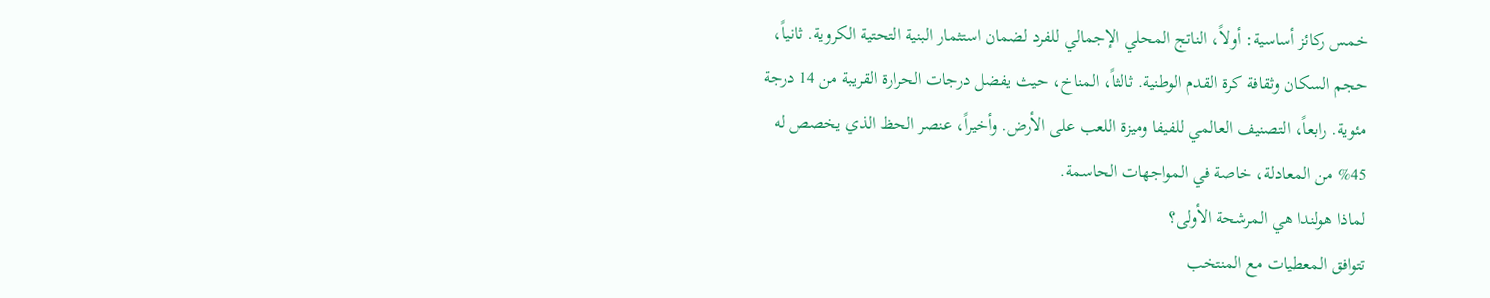خمس ركائز أساسية: أولاً، الناتج المحلي الإجمالي للفرد لضمان استثمار البنية التحتية الكروية. ثانياً، حجم السكان وثقافة كرة القدم الوطنية. ثالثاً، المناخ، حيث يفضل درجات الحرارة القريبة من 14 درجة مئوية. رابعاً، التصنيف العالمي للفيفا وميزة اللعب على الأرض. وأخيراً، عنصر الحظ الذي يخصص له 45% من المعادلة، خاصة في المواجهات الحاسمة.
لماذا هولندا هي المرشحة الأولى؟
تتوافق المعطيات مع المنتخب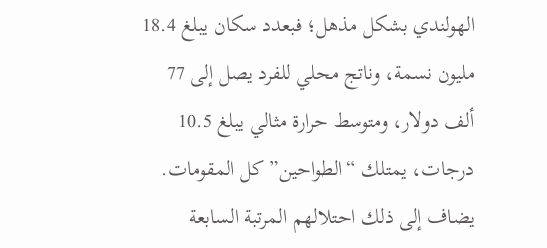الهولندي بشكل مذهل؛ فبعدد سكان يبلغ 18.4 مليون نسمة، وناتج محلي للفرد يصل إلى 77 ألف دولار، ومتوسط حرارة مثالي يبلغ 10.5 درجات، يمتلك “الطواحين” كل المقومات. يضاف إلى ذلك احتلالهم المرتبة السابعة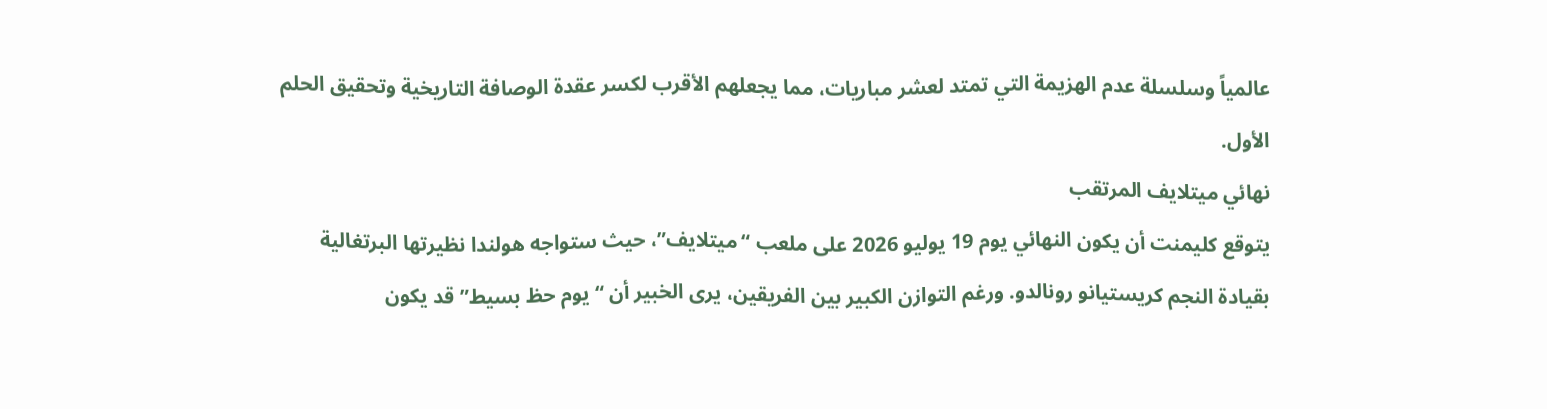عالمياً وسلسلة عدم الهزيمة التي تمتد لعشر مباريات، مما يجعلهم الأقرب لكسر عقدة الوصافة التاريخية وتحقيق الحلم الأول.
نهائي ميتلايف المرتقب
يتوقع كليمنت أن يكون النهائي يوم 19 يوليو 2026 على ملعب “ميتلايف”، حيث ستواجه هولندا نظيرتها البرتغالية بقيادة النجم كريستيانو رونالدو. ورغم التوازن الكبير بين الفريقين، يرى الخبير أن “يوم حظ بسيط” قد يكون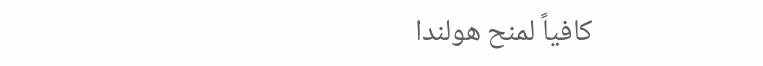كافياً لمنح هولندا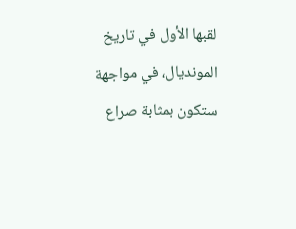لقبها الأول في تاريخ المونديال، في مواجهة ستكون بمثابة صراع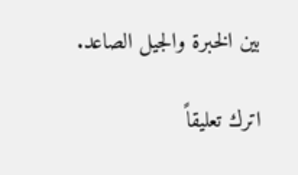بين الخبرة والجيل الصاعد.

اترك تعليقاً